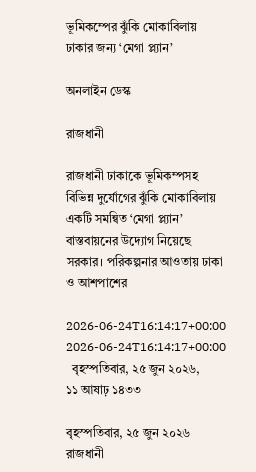ভূমিকম্পের ঝুঁকি মোকাবিলায় ঢাকার জন্য ‘মেগা প্ল্যান’

অনলাইন ডেস্ক

রাজধানী

রাজধানী ঢাকাকে ভূমিকম্পসহ বিভিন্ন দুর্যোগের ঝুঁকি মোকাবিলায় একটি সমন্বিত ‘মেগা প্ল্যান’ বাস্তবায়নের উদ্যোগ নিয়েছে সরকার। পরিকল্পনার আওতায় ঢাকা ও আশপাশের

2026-06-24T16:14:17+00:00
2026-06-24T16:14:17+00:00
  বৃহস্পতিবার, ২৫ জুন ২০২৬,
১১ আষাঢ় ১৪৩৩

বৃহস্পতিবার, ২৫ জুন ২০২৬
রাজধানী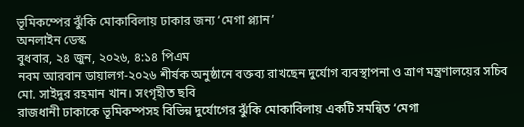ভূমিকম্পের ঝুঁকি মোকাবিলায় ঢাকার জন্য ‘মেগা প্ল্যান’
অনলাইন ডেস্ক
বুধবার, ২৪ জুন, ২০২৬, ৪:১৪ পিএম
নবম আরবান ডায়ালগ-২০২৬ শীর্ষক অনুষ্ঠানে বক্তব্য রাখছেন দুর্যোগ ব্যবস্থাপনা ও ত্রাণ মন্ত্রণালয়ের সচিব মো. সাইদুর রহমান খান। সংগৃহীত ছবি
রাজধানী ঢাকাকে ভূমিকম্পসহ বিভিন্ন দুর্যোগের ঝুঁকি মোকাবিলায় একটি সমন্বিত ‘মেগা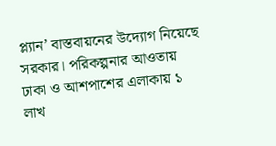প্ল্যান’ বাস্তবায়নের উদ্যোগ নিয়েছে সরকার। পরিকল্পনার আওতায় ঢাকা ও আশপাশের এলাকায় ১ লাখ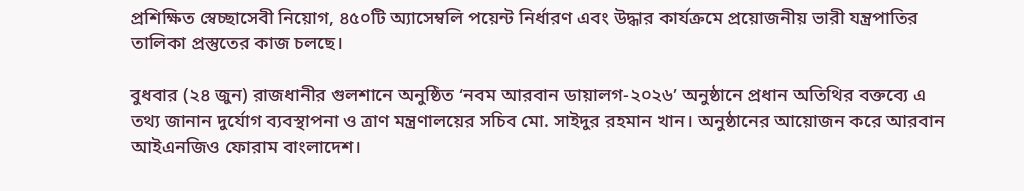প্রশিক্ষিত স্বেচ্ছাসেবী নিয়োগ, ৪৫০টি অ্যাসেম্বলি পয়েন্ট নির্ধারণ এবং উদ্ধার কার্যক্রমে প্রয়োজনীয় ভারী যন্ত্রপাতির তালিকা প্রস্তুতের কাজ চলছে।

বুধবার (২৪ জুন) রাজধানীর গুলশানে অনুষ্ঠিত ‘নবম আরবান ডায়ালগ-২০২৬’ অনুষ্ঠানে প্রধান অতিথির বক্তব্যে এ তথ্য জানান দুর্যোগ ব্যবস্থাপনা ও ত্রাণ মন্ত্রণালয়ের সচিব মো. সাইদুর রহমান খান। অনুষ্ঠানের আয়োজন করে আরবান আইএনজিও ফোরাম বাংলাদেশ।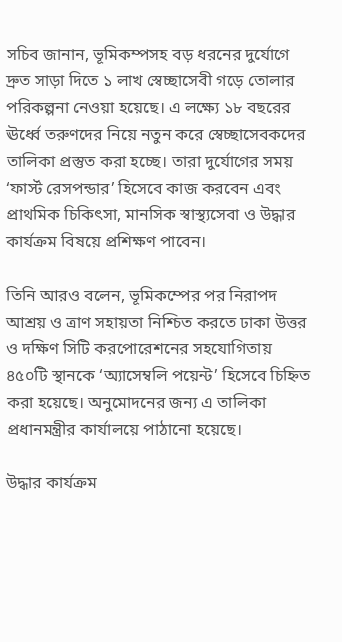সচিব জানান, ভূমিকম্পসহ বড় ধরনের দুর্যোগে দ্রুত সাড়া দিতে ১ লাখ স্বেচ্ছাসেবী গড়ে তোলার পরিকল্পনা নেওয়া হয়েছে। এ লক্ষ্যে ১৮ বছরের ঊর্ধ্বে তরুণদের নিয়ে নতুন করে স্বেচ্ছাসেবকদের তালিকা প্রস্তুত করা হচ্ছে। তারা দুর্যোগের সময় ‘ফার্স্ট রেসপন্ডার’ হিসেবে কাজ করবেন এবং প্রাথমিক চিকিৎসা, মানসিক স্বাস্থ্যসেবা ও উদ্ধার কার্যক্রম বিষয়ে প্রশিক্ষণ পাবেন।

তিনি আরও বলেন, ভূমিকম্পের পর নিরাপদ আশ্রয় ও ত্রাণ সহায়তা নিশ্চিত করতে ঢাকা উত্তর ও দক্ষিণ সিটি করপোরেশনের সহযোগিতায় ৪৫০টি স্থানকে ‘অ্যাসেম্বলি পয়েন্ট’ হিসেবে চিহ্নিত করা হয়েছে। অনুমোদনের জন্য এ তালিকা প্রধানমন্ত্রীর কার্যালয়ে পাঠানো হয়েছে।

উদ্ধার কার্যক্রম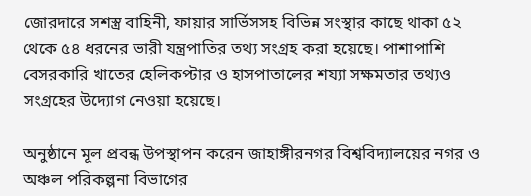জোরদারে সশস্ত্র বাহিনী, ফায়ার সার্ভিসসহ বিভিন্ন সংস্থার কাছে থাকা ৫২ থেকে ৫৪ ধরনের ভারী যন্ত্রপাতির তথ্য সংগ্রহ করা হয়েছে। পাশাপাশি বেসরকারি খাতের হেলিকপ্টার ও হাসপাতালের শয্যা সক্ষমতার তথ্যও সংগ্রহের উদ্যোগ নেওয়া হয়েছে।

অনুষ্ঠানে মূল প্রবন্ধ উপস্থাপন করেন জাহাঙ্গীরনগর বিশ্ববিদ্যালয়ের নগর ও অঞ্চল পরিকল্পনা বিভাগের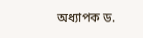অধ্যাপক ড.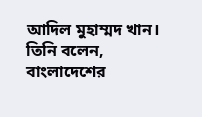আদিল মুহাম্মদ খান। তিনি বলেন, বাংলাদেশের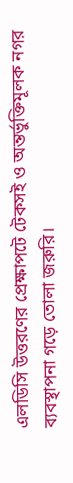এলডিসি উত্তরণের প্রেক্ষাপটে টেকসই ও অন্তর্ভুক্তিমূলক নগর ব্যবস্থাপনা গড়ে তোলা জরুরি।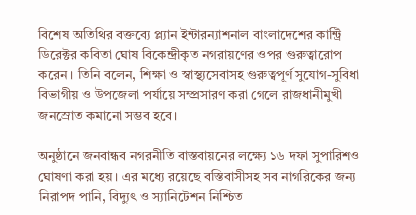বিশেষ অতিথির বক্তব্যে প্ল্যান ইন্টারন্যাশনাল বাংলাদেশের কান্ট্রি ডিরেক্টর কবিতা ঘোষ বিকেন্দ্রীকৃত নগরায়ণের ওপর গুরুত্বারোপ করেন। তিনি বলেন, শিক্ষা ও স্বাস্থ্যসেবাসহ গুরুত্বপূর্ণ সুযোগ-সুবিধা বিভাগীয় ও উপজেলা পর্যায়ে সম্প্রসারণ করা গেলে রাজধানীমুখী জনস্রোত কমানো সম্ভব হবে।

অনুষ্ঠানে জনবান্ধব নগরনীতি বাস্তবায়নের লক্ষ্যে ১৬ দফা সুপারিশও ঘোষণা করা হয়। এর মধ্যে রয়েছে বস্তিবাসীসহ সব নাগরিকের জন্য নিরাপদ পানি, বিদ্যুৎ ও স্যানিটেশন নিশ্চিত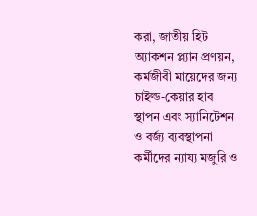করা, জাতীয় হিট অ্যাকশন প্ল্যান প্রণয়ন, কর্মজীবী মায়েদের জন্য চাইল্ড-কেয়ার হাব স্থাপন এবং স্যানিটেশন ও বর্জ্য ব্যবস্থাপনা কর্মীদের ন্যায্য মজুরি ও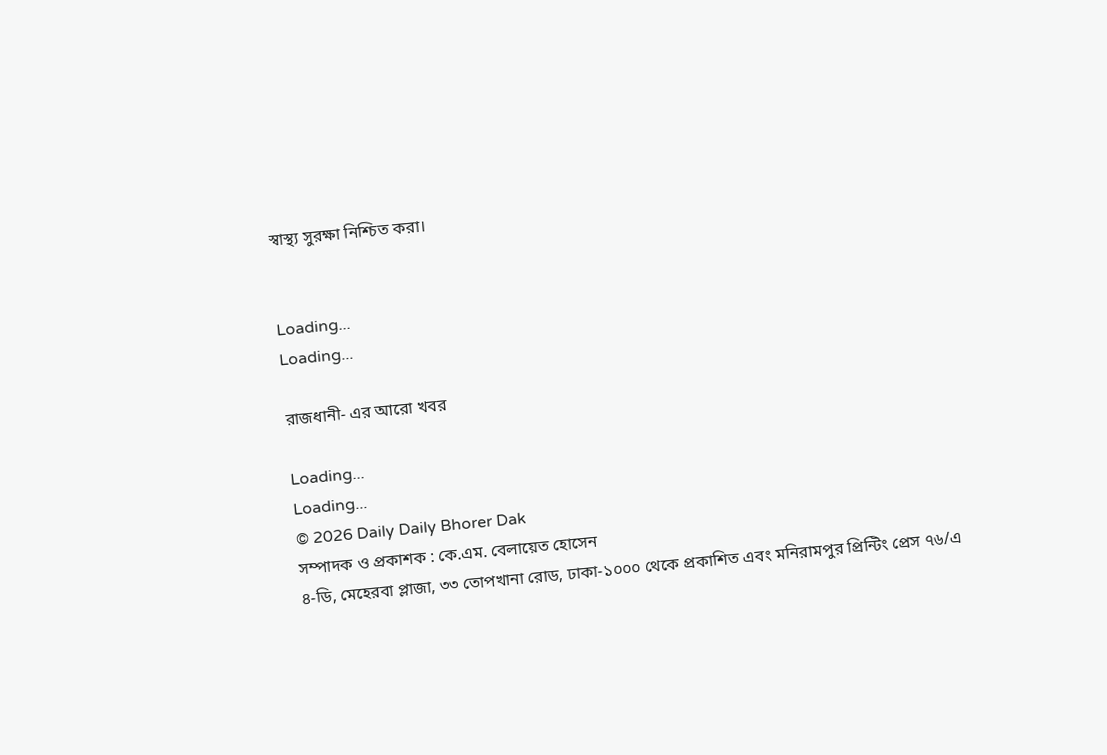স্বাস্থ্য সুরক্ষা নিশ্চিত করা।


Loading...
Loading...

রাজধানী- এর আরো খবর

Loading...
Loading...
© 2026 Daily Daily Bhorer Dak
সম্পাদক ও প্রকাশক : কে.এম. বেলায়েত হোসেন
৪-ডি, মেহেরবা প্লাজা, ৩৩ তোপখানা রোড, ঢাকা-১০০০ থেকে প্রকাশিত এবং মনিরামপুর প্রিন্টিং প্রেস ৭৬/এ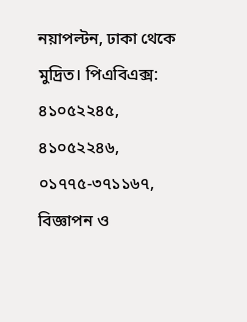নয়াপল্টন, ঢাকা থেকে মুদ্রিত। পিএবিএক্স: ৪১০৫২২৪৫, ৪১০৫২২৪৬, ০১৭৭৫-৩৭১১৬৭, বিজ্ঞাপন ও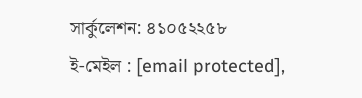সার্কুলেশন: ৪১০৫২২৫৮
ই-মেইল : [email protected],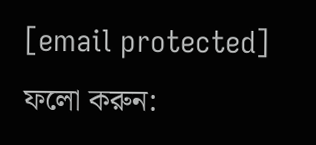[email protected]
ফলো করুন: